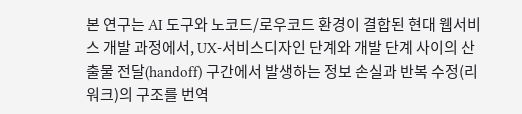본 연구는 AI 도구와 노코드/로우코드 환경이 결합된 현대 웹서비스 개발 과정에서, UX-서비스디자인 단계와 개발 단계 사이의 산출물 전달(handoff) 구간에서 발생하는 정보 손실과 반복 수정(리워크)의 구조를 번역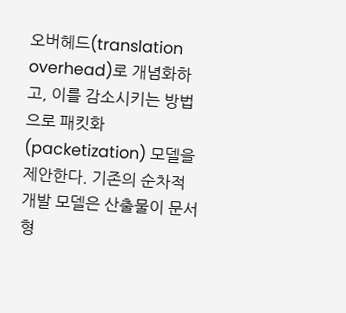오버헤드(translation overhead)로 개념화하고, 이를 감소시키는 방법으로 패킷화(packetization) 모델을 제안한다. 기존의 순차적 개발 모델은 산출물이 문서 형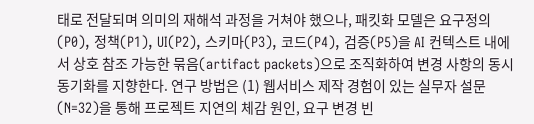태로 전달되며 의미의 재해석 과정을 거쳐야 했으나, 패킷화 모델은 요구정의(P0), 정책(P1), UI(P2), 스키마(P3), 코드(P4), 검증(P5)을 AI 컨텍스트 내에서 상호 참조 가능한 묶음(artifact packets)으로 조직화하여 변경 사항의 동시 동기화를 지향한다. 연구 방법은 (1) 웹서비스 제작 경험이 있는 실무자 설문(N=32)을 통해 프로젝트 지연의 체감 원인, 요구 변경 빈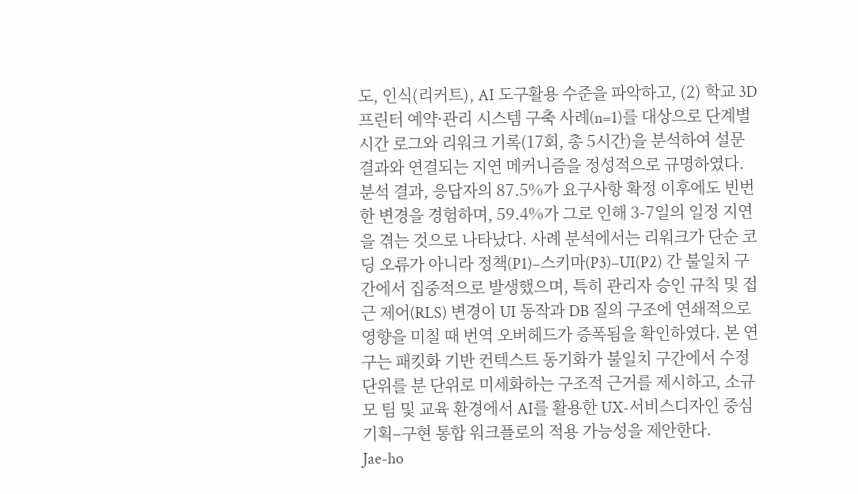도, 인식(리커트), AI 도구활용 수준을 파악하고, (2) 학교 3D 프린터 예약⋅관리 시스템 구축 사례(n=1)를 대상으로 단계별 시간 로그와 리워크 기록(17회, 총 5시간)을 분석하여 설문 결과와 연결되는 지연 메커니즘을 정성적으로 규명하였다. 분석 결과, 응답자의 87.5%가 요구사항 확정 이후에도 빈번한 변경을 경험하며, 59.4%가 그로 인해 3-7일의 일정 지연을 겪는 것으로 나타났다. 사례 분석에서는 리워크가 단순 코딩 오류가 아니라 정책(P1)–스키마(P3)–UI(P2) 간 불일치 구간에서 집중적으로 발생했으며, 특히 관리자 승인 규칙 및 접근 제어(RLS) 변경이 UI 동작과 DB 질의 구조에 연쇄적으로 영향을 미칠 때 번역 오버헤드가 증폭됨을 확인하였다. 본 연구는 패킷화 기반 컨텍스트 동기화가 불일치 구간에서 수정 단위를 분 단위로 미세화하는 구조적 근거를 제시하고, 소규모 팀 및 교육 환경에서 AI를 활용한 UX-서비스디자인 중심 기획–구현 통합 워크플로의 적용 가능성을 제안한다.
Jae-ho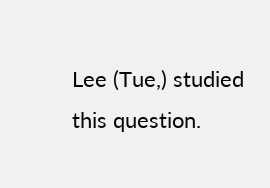Lee (Tue,) studied this question.